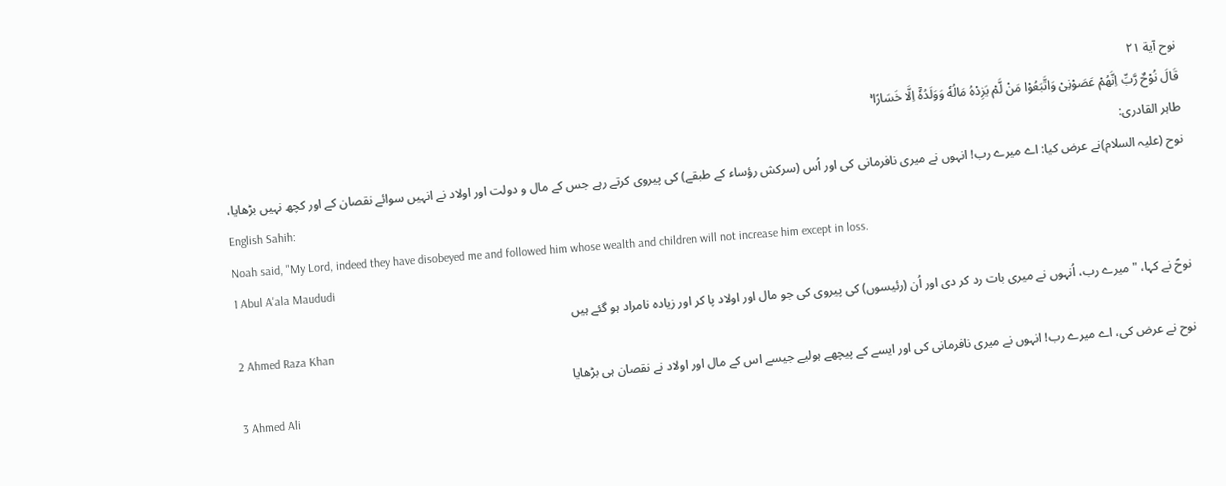نوح آية ۲۱
قَالَ نُوْحٌ رَّبِّ اِنَّهُمْ عَصَوْنِىْ وَاتَّبَعُوْا مَنْ لَّمْ يَزِدْهُ مَالُهٗ وَوَلَدُهٗۤ اِلَّا خَسَارًا ۚ
طاہر القادری:
نوح (علیہ السلام)نے عرض کیا: اے میرے رب! انہوں نے میری نافرمانی کی اور اُس (سرکش رؤساء کے طبقے) کی پیروی کرتے رہے جس کے مال و دولت اور اولاد نے انہیں سوائے نقصان کے اور کچھ نہیں بڑھایا،
English Sahih:
Noah said, "My Lord, indeed they have disobeyed me and followed him whose wealth and children will not increase him except in loss.
1 Abul A'ala Maududi
نوحؑ نے کہا، "میرے رب، اُنہوں نے میری بات رد کر دی اور اُن (رئیسوں) کی پیروی کی جو مال اور اولاد پا کر اور زیادہ نامراد ہو گئے ہیں
2 Ahmed Raza Khan
نوح نے عرض کی، اے میرے رب! انہوں نے میری نافرمانی کی اور ایسے کے پیچھے ہولیے جیسے اس کے مال اور اولاد نے نقصان ہی بڑھایا
3 Ahmed Ali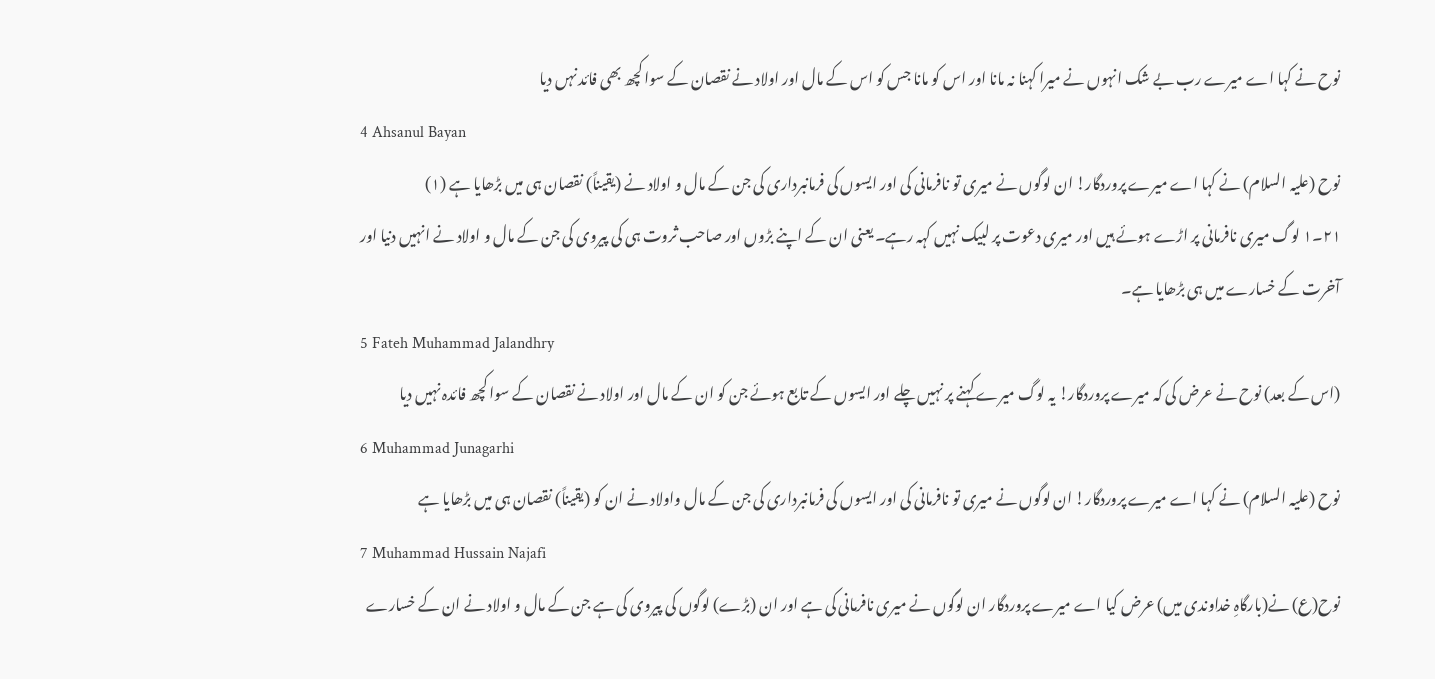نوح نے کہا اے میرے رب بے شک انہوں نے میرا کہنا نہ مانا اور اس کو مانا جس کو اس کے مال اور اولاد نے نقصان کے سوا کچھ بھی فائد نہں دیا
4 Ahsanul Bayan
نوح (علیہ السلام) نے کہا اے میرے پروردگار! ان لوگوں نے میری تو نافرمانی کی اور ایسوں کی فرمانبرداری کی جن کے مال و اولاد نے (یقیناً) نقصان ہی میں بڑھایا ہے (١)
٢١۔١ لوگ میری نافرمانی پر اڑے ہوئے ہیں اور میری دعوت پر لبیک نہیں کہہ رہے۔ یعنی ان کے اپنے بڑوں اور صاحب ثروت ہی کی پیروی کی جن کے مال و اولاد نے انہیں دنیا اور آخرت کے خسارے میں ہی بڑھایا ہے۔
5 Fateh Muhammad Jalandhry
(اس کے بعد) نوح نے عرض کی کہ میرے پروردگار! یہ لوگ میرے کہنے پر نہیں چلے اور ایسوں کے تابع ہوئے جن کو ان کے مال اور اولاد نے نقصان کے سوا کچھ فائدہ نہیں دیا
6 Muhammad Junagarhi
نوح (علیہ السلام) نے کہا اے میرے پروردگار! ان لوگوں نے میری تو نافرمانی کی اور ایسوں کی فرمانبرداری کی جن کے مال واولاد نے ان کو (یقیناً) نقصان ہی میں بڑھایا ہے
7 Muhammad Hussain Najafi
نوح(ع) نے(بارگاہِ خداوندی میں) عرض کیا اے میرے پروردگار ان لوگوں نے میری نافرمانی کی ہے اور ان (بڑے) لوگوں کی پیروی کی ہے جن کے مال و اولاد نے ان کے خسارے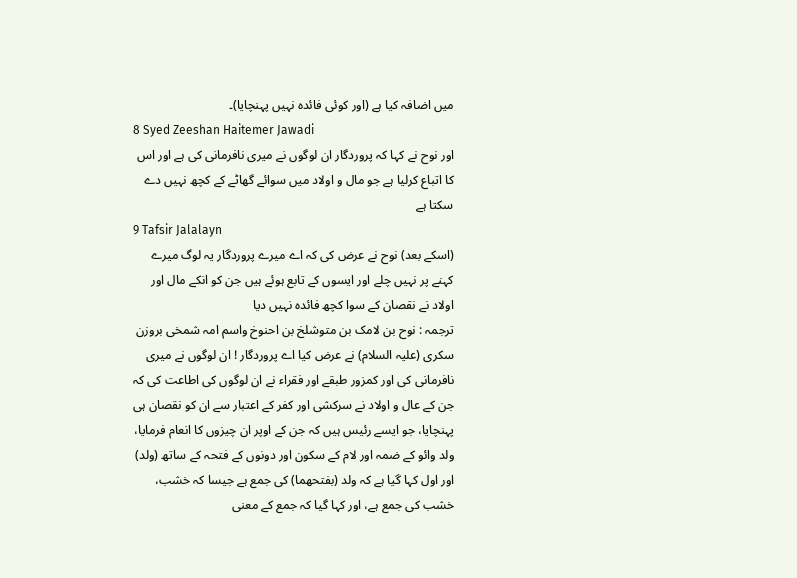میں اضافہ کیا ہے (اور کوئی فائدہ نہیں پہنچایا)۔
8 Syed Zeeshan Haitemer Jawadi
اور نوح نے کہا کہ پروردگار ان لوگوں نے میری نافرمانی کی ہے اور اس کا اتباع کرلیا ہے جو مال و اولاد میں سوائے گھاٹے کے کچھ نہیں دے سکتا ہے
9 Tafsir Jalalayn
(اسکے بعد) نوح نے عرض کی کہ اے میرے پروردگار یہ لوگ میرے کہنے پر نہیں چلے اور ایسوں کے تابع ہوئے ہیں جن کو انکے مال اور اولاد نے نقصان کے سوا کچھ فائدہ نہیں دیا
ترجمہ : نوح بن لامک بن متوشلخ بن احنوخ واسم امہ شمخی بروزن سکری (علیہ السلام) نے عرض کیا اے پروردگار ! ان لوگوں نے میری نافرمانی کی اور کمزور طبقے اور فقراء نے ان لوگوں کی اطاعت کی کہ جن کے عال و اولاد نے سرکشی اور کفر کے اعتبار سے ان کو نقصان ہی پہنچایا، جو ایسے رئیس ہیں کہ جن کے اوپر ان چیزوں کا انعام فرمایا، ولد وائو کے ضمہ اور لام کے سکون اور دونوں کے فتحہ کے ساتھ (ولد) اور اول کہا گیا ہے کہ ولد (بفتحھما) کی جمع ہے جیسا کہ خشب، خشب کی جمع ہے، اور کہا گیا کہ جمع کے معنی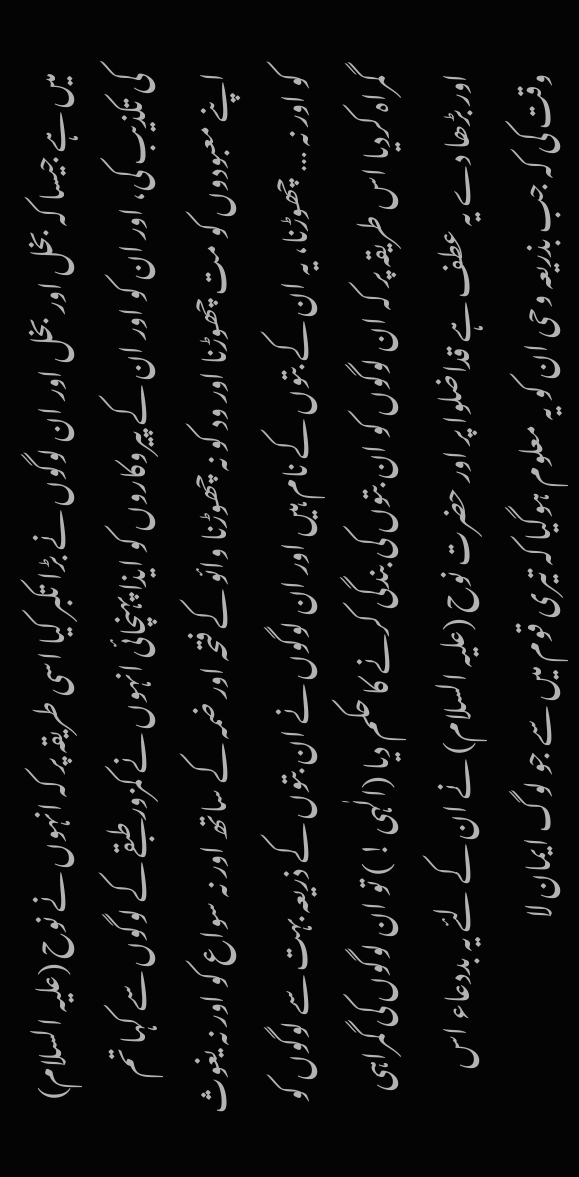میں ہے جیسا کہ بخل اور بخل اور ان لوگوں نے بڑا تکبر کیا اسی طریقہ پر کہ انہوں نے نوح (علیہ السلام) کی تکذیب کی، اور ان کو اور ان کے پیروکاروں کو ایذا پہنچائی انہوں نے کمزور طبقے کے لوگوں سے کہا تم اپنے معبودوں کو مت چھوڑنا اور ود کو نہ چھوڑنا وائو کے فتحہ اور ضمہ کے ساتھ اور نہ سواع کو اور نہ یغوث کو اور نہ … چھوڑنا، یہ ان کے بتوں کے نام ہیں اور ان لوگوں نے ان بتوں کے ذریعہ بہت سے لوگوں کو گمراہ کردیا اس طریقہ پر کہ ان لوگوں کو ان بتوں کی بندگی کرنے کا حکم دیا (الٰہی ! ) تو ان لوگوں کی گمراہی اور بڑھا دے یہ عطف ہے قداضلوا پر اور حضرت نوح (علیہ السلام) نے ان کے لئے یہ بددعاء اس وقت کی کہ جب بذریعہ وحی ان کو یہ معلوم ہوگیا کہ تیری قوم میں سے جو لوگ ایمان لا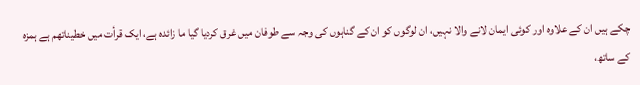چکے ہیں ان کے علاوہ اور کوئی ایمان لانے والا نہیں، ان لوگوں کو ان کے گناہوں کی وجہ سے طوفان میں غرق کردیا گیا ما زائدہ ہے، ایک قرأت میں خطیناتھم ہے ہمزہ کے ساتھ،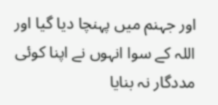اور جہنم میں پہنچا دیا گیا اور اللہ کے سوا انہوں نے اپنا کوئی مددگار نہ بنایا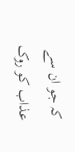کہ جو ان سے عذاب کو روک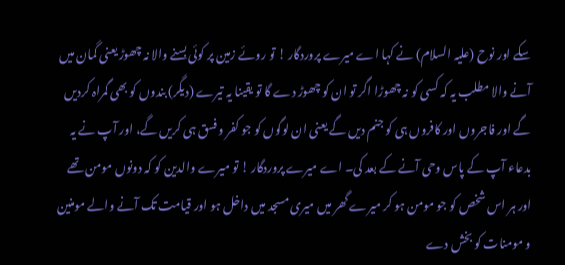سکے اور نوح (علیہ السلام) نے کہا اے میرے پروردگار ! تو روئے زمین پر کوئی بسنے والا نہ چھوڑ یعنی گمان میں آنے والا مطلب یہ کہ کسی کو نہ چھوڑا اگر تو ان کو چھوڑ دے گا تو یقینا یہ تیرے (دیگر) بندوں کو بھی گمراہ کردیں گے اور فاجروں اور کافروں ہی کو جنم دیں گے یعنی ان لوگوں کو جو کفر و فسق ہی کریں گے، اور آپ نے یہ بدعاء آپ کے پاس وحی آنے کے بعد کی۔ اے میرے پروردگار ! تو میرے والدین کو کہ دونوں مومن تھے اور ہر اس شخص کو جو مومن ہو کر میرے گھر میں میری مسجد میں داخل ہو اور قیامت تک آنے والے مومنین و مومنات کو بخش دے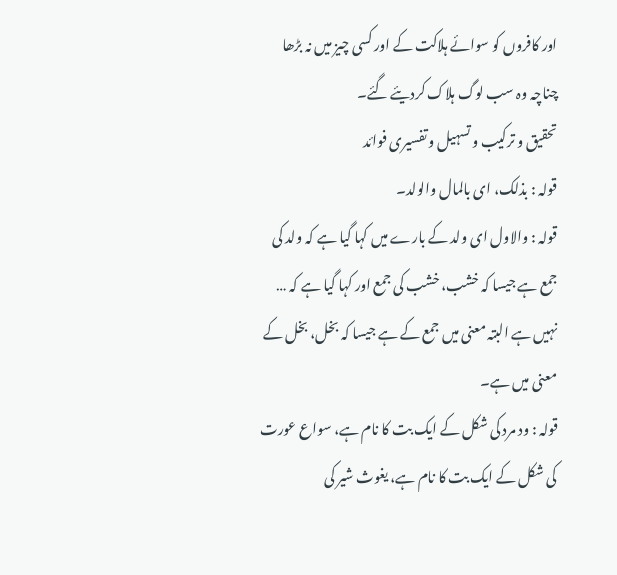اور کافروں کو سوائے ہلاکت کے اور کسی چیز میں نہ بڑھا چناچہ وہ سب لوگ ہلاک کردیئے گئے۔
تحقیق و ترکیب و تسہیل و تفسیری فوائد
قولہ : بذلک، ای بالمال والولد۔
قولہ : والاول ای ولد کے بارے میں کہا گیا ہے کہ ولد کی جمع ہے جیسا کہ خشب، خشب کی جمع اور کہا گیا ہے کہ … نہیں ہے البتہ معنی میں جمع کے ہے جیسا کہ بخل، بخل کے معنی میں ہے۔
قولہ : ود مرد کی شکل کے ایک بت کا نام ہے، سواع عورت کی شکل کے ایک بت کا نام ہے، یغوث شیر کی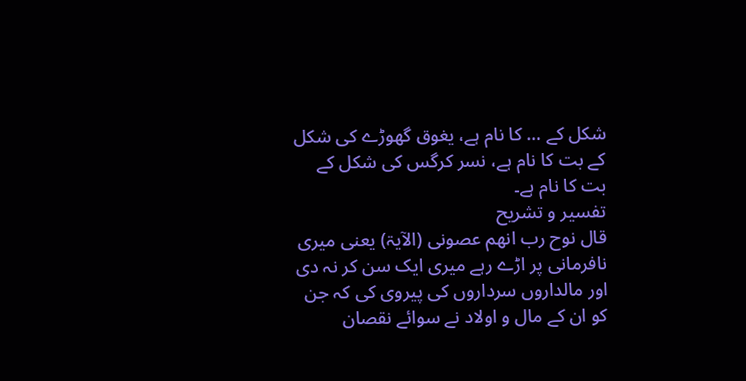شکل کے … کا نام ہے، یغوق گھوڑے کی شکل کے بت کا نام ہے، نسر کرگس کی شکل کے بت کا نام ہے۔
تفسیر و تشریح
قال نوح رب انھم عصونی (الآیۃ) یعنی میری نافرمانی پر اڑے رہے میری ایک سن کر نہ دی اور مالداروں سرداروں کی پیروی کی کہ جن کو ان کے مال و اولاد نے سوائے نقصان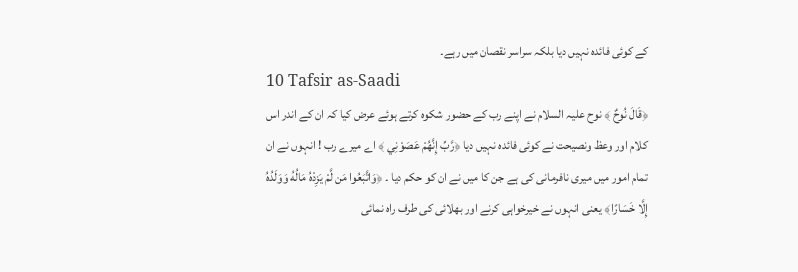کے کوئی فائدہ نہیں دیا بلکہ سراسر نقصان میں رہے۔
10 Tafsir as-Saadi
﴿قَالَ نُوحٌ ﴾ نوح علیہ السلام نے اپنے رب کے حضور شکوہ کرتے ہوئے عرض کیا کہ ان کے اندر اس کلام اور وعظ ونصیحت نے کوئی فائدہ نہیں دیا ﴿رَّبِّ إِنَّهُمْ عَصَوْنِي ﴾ اے میرے رب ! انہوں نے ان تمام امور میں میری نافرمانی کی ہے جن کا میں نے ان کو حکم دیا ۔ ﴿وَاتَّبَعُوا مَن لَّمْ يَزِدْهُ مَالُهُ وَوَلَدُهُ إِلَّا خَسَارًا﴾ یعنی انہوں نے خیرخواہی کرنے اور بھلائی کی طرف راہ نمائی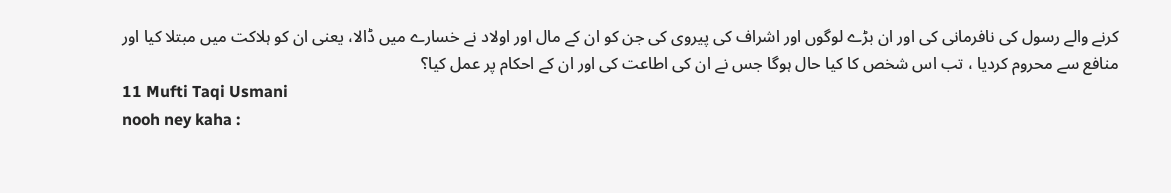کرنے والے رسول کی نافرمانی کی اور ان بڑے لوگوں اور اشراف کی پیروی کی جن کو ان کے مال اور اولاد نے خسارے میں ڈالا، یعنی ان کو ہلاکت میں مبتلا کیا اور منافع سے محروم کردیا ، تب اس شخص کا کیا حال ہوگا جس نے ان کی اطاعت کی اور ان کے احکام پر عمل کیا؟
11 Mufti Taqi Usmani
nooh ney kaha :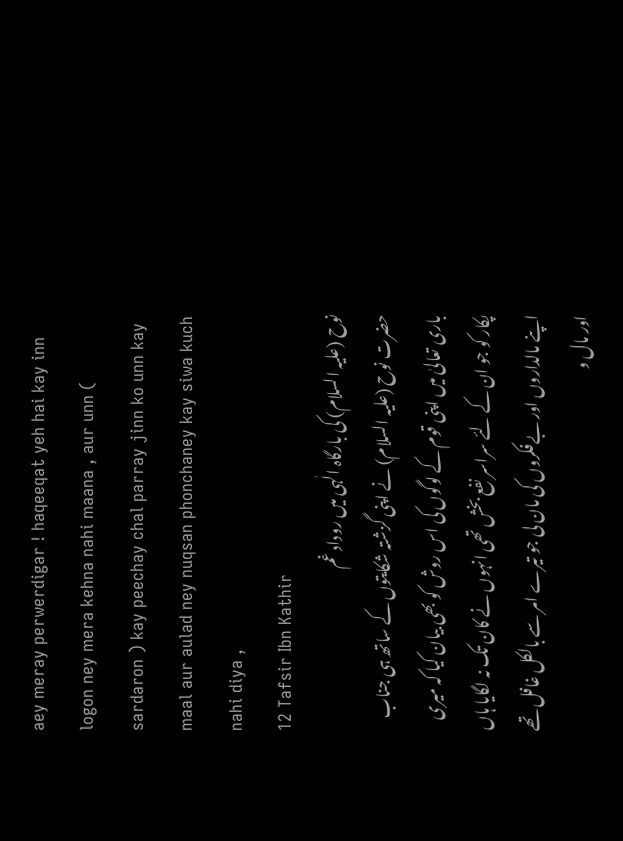aey meray perwerdigar ! haqeeqat yeh hai kay inn logon ney mera kehna nahi maana , aur unn ( sardaron ) kay peechay chal parray jinn ko unn kay maal aur aulad ney nuqsan phonchaney kay siwa kuch nahi diya ,
12 Tafsir Ibn Kathir
نوح (علیہ السلام) کی بارگاہ الٰہی میں روداد غم
حضرت نوح (علیہ السلام) نے اپنی گزشتہ شکایتوں کے ساتھ ہی جناب باری تعالیٰ میں اپنی قوم کے لوگوں کی اس روش کو بھی بیان کیا کہ میری پکار کو جو ان کے لئے سراسر نفع بخش تھی انہوں نے کان تک نہ لگایا ہاں اپنے مالداروں اور بےفکروں کی مان لی جو تیرے امر سے بالکل غافل تھے اور مال و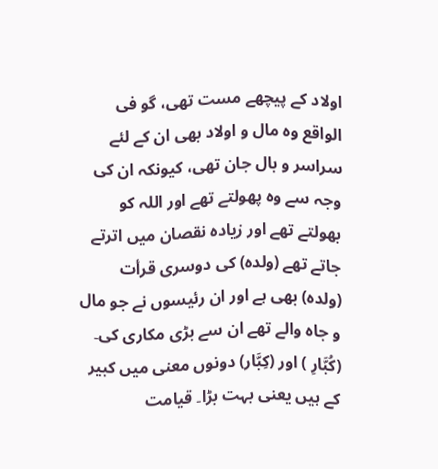اولاد کے پیچھے مست تھی، گو فی الواقع وہ مال و اولاد بھی ان کے لئے سراسر و بال جان تھی، کیونکہ ان کی وجہ سے وہ پھولتے تھے اور اللہ کو بھولتے تھے اور زیادہ نقصان میں اترتے جاتے تھے (ولدہ) کی دوسری قرأت (ولدہ) بھی ہے اور ان رئیسوں نے جو مال و جاہ والے تھے ان سے بڑی مکاری کی۔ (کُبَّارِ ) اور (کِبَّار) دونوں معنی میں کبیر کے ہیں یعنی بہت بڑا۔ قیامت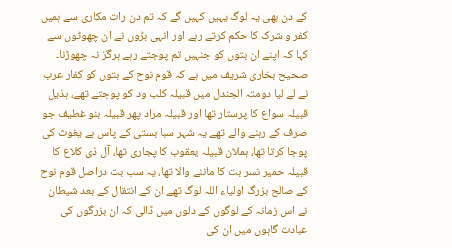کے دن بھی یہ لوگ یہیں کہیں گے کہ تم دن رات مکاری سے ہمیں کفر و شرک کا حکم کرتے رہے اور انہی بڑوں نے ان چھوٹوں سے کہا کہ اپنے ان بتوں کو جنہیں تم پوجتے رہے ہرگز نہ چھوڑنا۔ صحیح بخاری شریف میں ہے کہ قوم نوح کے بتوں کو کفار عرب نے لے لیا دومتہ الجندل میں قبیلہ کلب ود کو پوجتے تھے، ہذیل قبیلہ سواع کا پرستار تھا اور قبیلہ مراد پھر قبیلہ بنو غطیف جو صرف کے رہنے والے تھے یہ شہر سبا بستی کے پاس ہے یغوث کی پوجا کرتا تھا، ہملان قبیلہ یعقوب کا پجاری تھا، آل ذی کلاع کا قبیلہ حمیر نسر بت کا ماننے والا تھا، یہ سب بت دراصل قوم نوح کے صالح بزرگ اولیاء اللہ لوگ تھے ان کے انتقال کے بعد شیطان نے اس زمانہ کے لوگوں کے دلوں میں ڈالی کہ ان بزرگوں کی عبادت گاہوں میں ان کی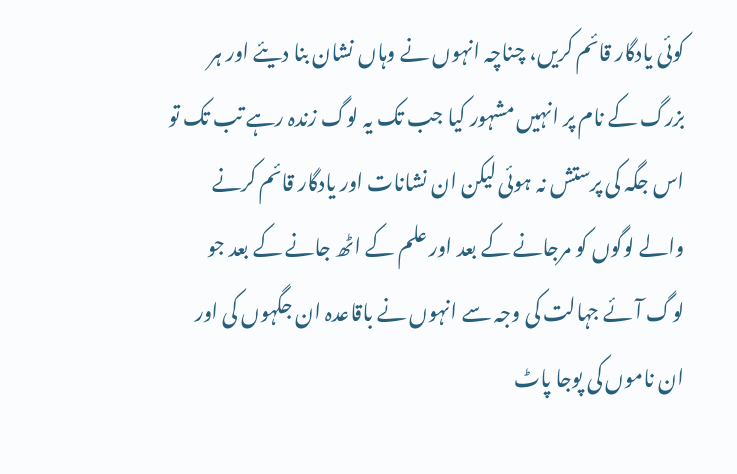کوئی یادگار قائم کریں، چناچہ انہوں نے وہاں نشان بنا دیئے اور ہر بزرگ کے نام پر انہیں مشہور کیا جب تک یہ لوگ زندہ رہے تب تک تو اس جگہ کی پرستش نہ ہوئی لیکن ان نشانات اور یادگار قائم کرنے والے لوگوں کو مرجانے کے بعد اور علم کے اٹھ جانے کے بعد جو لوگ آئے جہالت کی وجہ سے انہوں نے باقاعدہ ان جگہوں کی اور ان ناموں کی پوجا پاٹ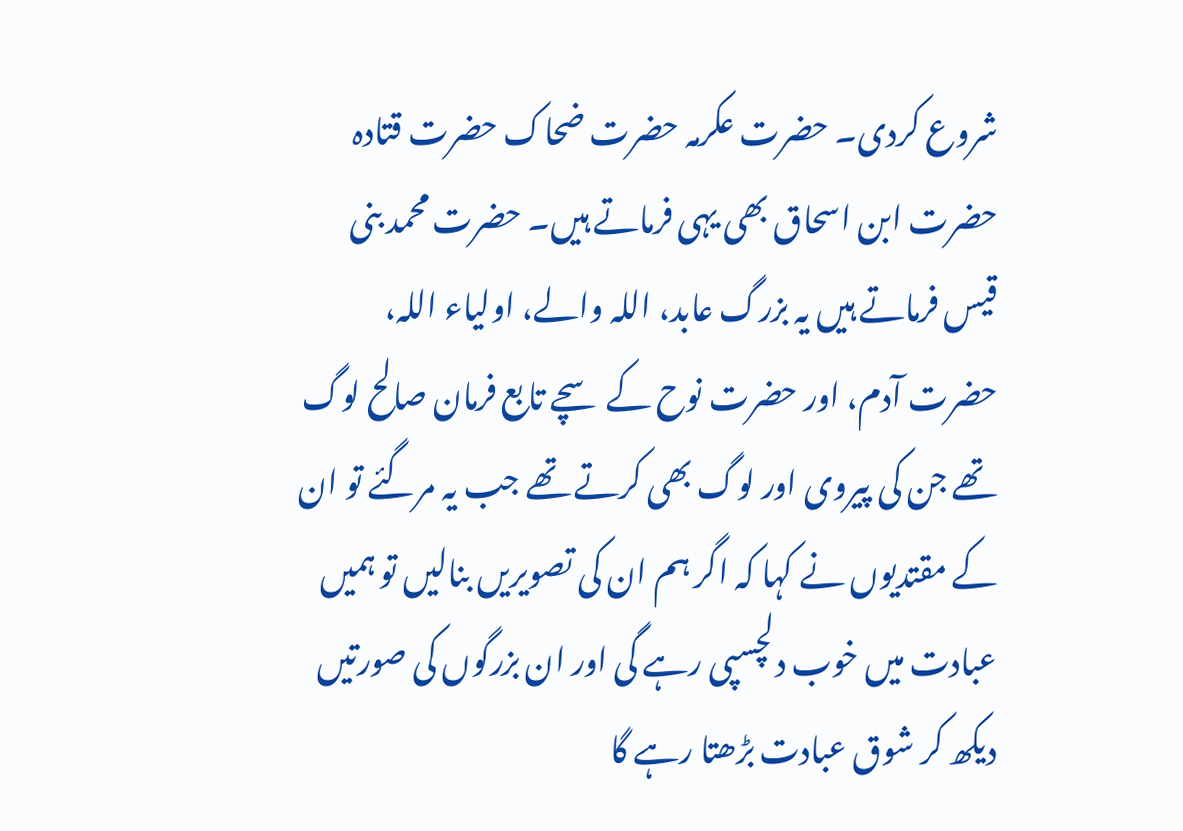شروع کردی۔ حضرت عکرمہ حضرت ضحاک حضرت قتادہ حضرت ابن اسحاق بھی یہی فرماتے ہیں۔ حضرت محمد بنی قیس فرماتے ہیں یہ بزرگ عابد، اللہ والے، اولیاء اللہ، حضرت آدم، اور حضرت نوح کے سچے تابع فرمان صالح لوگ تھے جن کی پیروی اور لوگ بھی کرتے تھے جب یہ مرگئے تو ان کے مقتدیوں نے کہا کہ اگر ہم ان کی تصویریں بنالیں تو ہمیں عبادت میں خوب دلچسپی رہے گی اور ان بزرگوں کی صورتیں دیکھ کر شوق عبادت بڑھتا رہے گا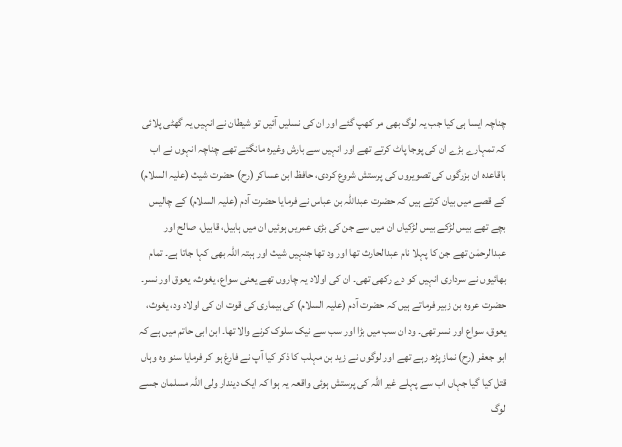چناچہ ایسا ہی کیا جب یہ لوگ بھی مر کھپ گئے اور ان کی نسلیں آئیں تو شیطان نے انہیں یہ گھٹی پلائی کہ تمہارے بڑے ان کی پوجا پاٹ کرتے تھے اور انہیں سے بارش وغیرہ مانگتے تھے چناچہ انہوں نے اب باقاعدہ ان بزرگوں کی تصویروں کی پرستش شروع کردی، حافظ ابن عساکر (رح) حضرت شیث (علیہ السلام) کے قصے میں بیان کرتے ہیں کہ حضرت عبداللہ بن عباس نے فرمایا حضرت آدم (علیہ السلام) کے چالیس بچے تھے بیس لڑکے بیس لڑکیاں ان میں سے جن کی بڑی عمریں ہوئیں ان میں ہابیل، قابیل، صالح اور عبدالرحمٰن تھے جن کا پہلا نام عبدالحارث تھا اور ود تھا جنہیں شیث اور ہبتہ اللہ بھی کہا جاتا ہے۔ تمام بھائیوں نے سرداری انہیں کو دے رکھی تھی۔ ان کی اولاد یہ چاروں تھے یعنی سواع، یغوث، یعوق اور نسر۔ حضرت عروہ بن زبیر فرماتے ہیں کہ حضرت آدم (علیہ السلام) کی بیماری کی قوت ان کی اولاد ود، یغوث، یعوق، سواع اور نسر تھی۔ ود ان سب میں بڑا اور سب سے نیک سلوک کرنے والا تھا۔ ابن ابی حاتم میں ہے کہ ابو جعفر (رح) نماز پڑھ رہے تھے اور لوگوں نے زید بن مہلب کا ذکر کیا آپ نے فارغ ہو کر فرمایا سنو وہ وہاں قتل کیا گیا جہاں اب سے پہلے غیر اللہ کی پرستش ہوئی واقعہ یہ ہوا کہ ایک دیندار ولی اللہ مسلمان جسے لوگ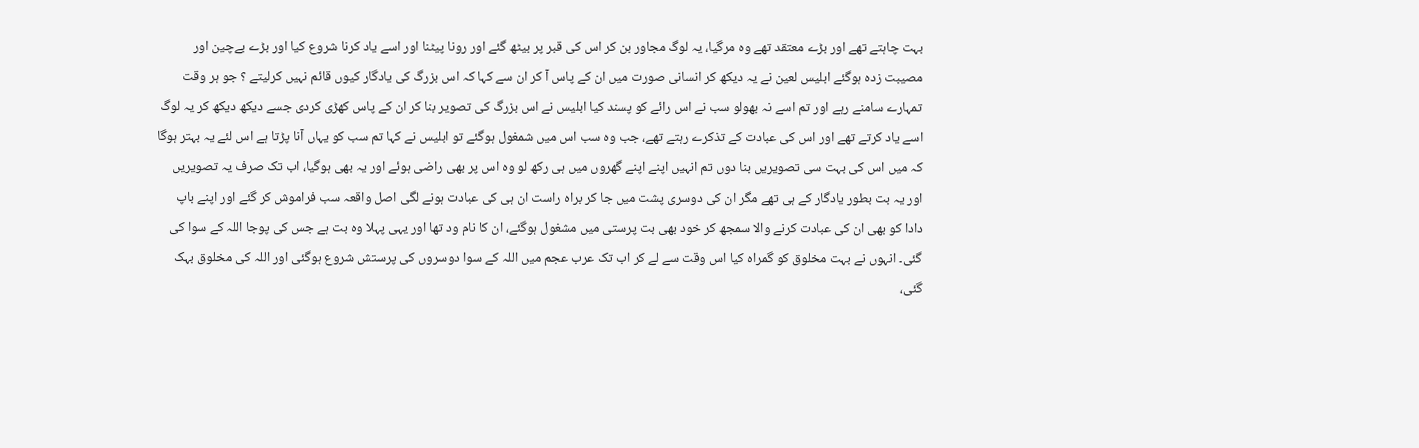بہت چاہتے تھے اور بڑے معتقد تھے وہ مرگیا، یہ لوگ مجاور بن کر اس کی قبر پر بیٹھ گئے اور رونا پیٹنا اور اسے یاد کرنا شروع کیا اور بڑے بےچین اور مصیبت زدہ ہوگئے ابلیس لعین نے یہ دیکھ کر انسانی صورت میں ان کے پاس آ کر ان سے کہا کہ اس بزرگ کی یادگار کیوں قائم نہیں کرلیتے ؟ جو ہر وقت تمہارے سامنے رہے اور تم اسے نہ بھولو سب نے اس رائے کو پسند کیا ابلیس نے اس بزرگ کی تصویر بنا کر ان کے پاس کھڑی کردی جسے دیکھ دیکھ کر یہ لوگ اسے یاد کرتے تھے اور اس کی عبادت کے تذکرے رہتے تھے، جب وہ سب اس میں شمغول ہوگئے تو ابلیس نے کہا تم سب کو یہاں آنا پڑتا ہے اس لئے یہ بہتر ہوگا کہ میں اس کی بہت سی تصویریں بنا دوں تم انہیں اپنے اپنے گھروں میں ہی رکھ لو وہ اس پر بھی راضی ہوئے اور یہ بھی ہوگیا، اب تک صرف یہ تصویریں اور یہ بت بطور یادگار کے ہی تھے مگر ان کی دوسری پشت میں جا کر براہ راست ان ہی کی عبادت ہونے لگی اصل واقعہ سب فراموش کر گئے اور اپنے باپ دادا کو بھی ان کی عبادت کرنے والا سمجھ کر خود بھی بت پرستی میں مشغول ہوگئے، ان کا نام ود تھا اور یہی پہلا وہ بت ہے جس کی پوجا اللہ کے سوا کی گئی۔ انہوں نے بہت مخلوق کو گمراہ کیا اس وقت سے لے کر اب تک عرب عجم میں اللہ کے سوا دوسروں کی پرستش شروع ہوگئی اور اللہ کی مخلوق بہک گئی،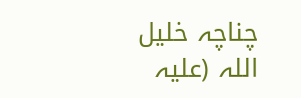چناچہ خلیل اللہ (علیہ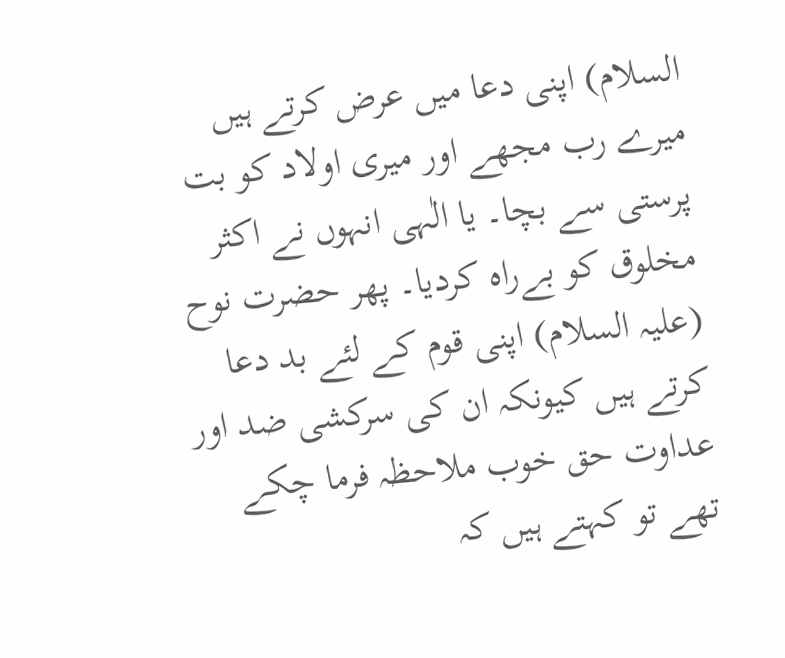السلام) اپنی دعا میں عرض کرتے ہیں میرے رب مجھے اور میری اولاد کو بت پرستی سے بچا۔ یا الٰہی انہوں نے اکثر مخلوق کو بےراہ کردیا۔ پھر حضرت نوح (علیہ السلام) اپنی قوم کے لئے بد دعا کرتے ہیں کیونکہ ان کی سرکشی ضد اور عداوت حق خوب ملاحظہ فرما چکے تھے تو کہتے ہیں کہ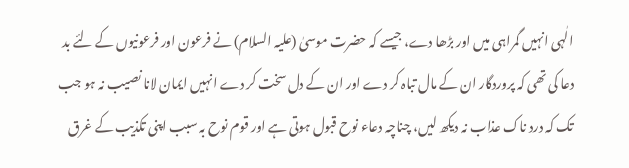الٰہی انہیں گمراہی میں اور بڑھا دے، جیسے کہ حضرت موسیٰ (علیہ السلام) نے فرعون اور فرعونیوں کے لئے بد دعا کی تھی کہ پروردگار ان کے مال تباہ کر دے اور ان کے دل سخت کر دے انہیں ایمان لانا نصیب نہ ہو جب تک کہ درد ناک عذاب نہ دیکھ لیں، چناچہ دعاء نوح قبول ہوتی ہے اور قوم نوح بہ سبب اپنی تکذیب کے غرق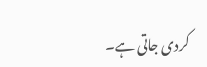کردی جاتی ہے۔